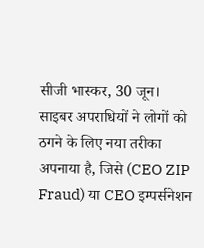सीजी भास्कर, 30 जून। साइबर अपराधियों ने लोगों को ठगने के लिए नया तरीका अपनाया है, जिसे (CEO ZIP Fraud) या CEO इम्पर्सनेशन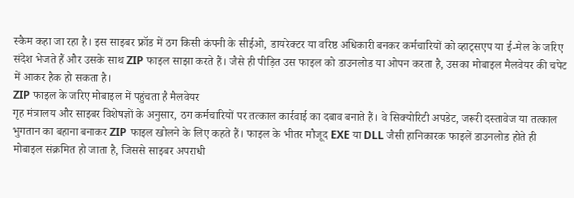स्कैम कहा जा रहा है। इस साइबर फ्रॉड में ठग किसी कंपनी के सीईओ, डायरेक्टर या वरिष्ठ अधिकारी बनकर कर्मचारियों को व्हाट्सएप या ई-मेल के जरिए संदेश भेजते हैं और उसके साथ ZIP फाइल साझा करते हैं। जैसे ही पीड़ित उस फाइल को डाउनलोड या ओपन करता है, उसका मोबाइल मैलवेयर की चपेट में आकर हैक हो सकता है।
ZIP फाइल के जरिए मोबाइल में पहुंचता है मैलवेयर
गृह मंत्रालय और साइबर विशेषज्ञों के अनुसार, ठग कर्मचारियों पर तत्काल कार्रवाई का दबाव बनाते हैं। वे सिक्योरिटी अपडेट, जरूरी दस्तावेज या तत्काल भुगतान का बहाना बनाकर ZIP फाइल खोलने के लिए कहते हैं। फाइल के भीतर मौजूद EXE या DLL जैसी हानिकारक फाइलें डाउनलोड होते ही मोबाइल संक्रमित हो जाता है, जिससे साइबर अपराधी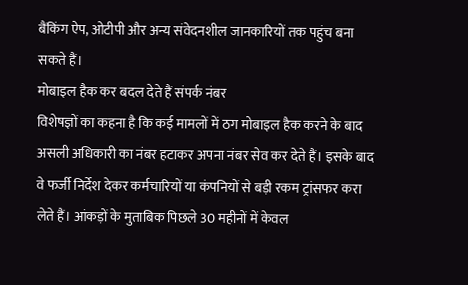बैंकिंग ऐप, ओटीपी और अन्य संवेदनशील जानकारियों तक पहुंच बना सकते हैं।
मोबाइल हैक कर बदल देते हैं संपर्क नंबर
विशेषज्ञों का कहना है कि कई मामलों में ठग मोबाइल हैक करने के बाद असली अधिकारी का नंबर हटाकर अपना नंबर सेव कर देते हैं। इसके बाद वे फर्जी निर्देश देकर कर्मचारियों या कंपनियों से बड़ी रकम ट्रांसफर करा लेते हैं। आंकड़ों के मुताबिक पिछले 30 महीनों में केवल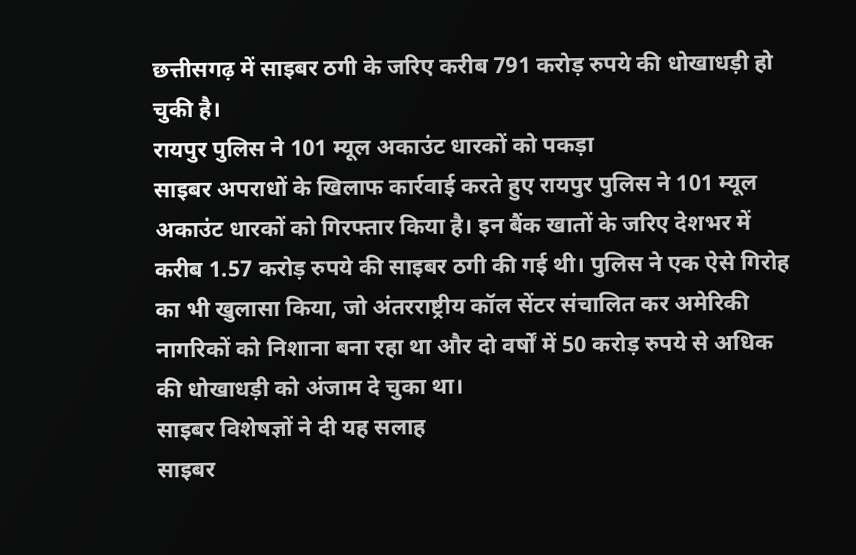छत्तीसगढ़ में साइबर ठगी के जरिए करीब 791 करोड़ रुपये की धोखाधड़ी हो चुकी है।
रायपुर पुलिस ने 101 म्यूल अकाउंट धारकों को पकड़ा
साइबर अपराधों के खिलाफ कार्रवाई करते हुए रायपुर पुलिस ने 101 म्यूल अकाउंट धारकों को गिरफ्तार किया है। इन बैंक खातों के जरिए देशभर में करीब 1.57 करोड़ रुपये की साइबर ठगी की गई थी। पुलिस ने एक ऐसे गिरोह का भी खुलासा किया, जो अंतरराष्ट्रीय कॉल सेंटर संचालित कर अमेरिकी नागरिकों को निशाना बना रहा था और दो वर्षों में 50 करोड़ रुपये से अधिक की धोखाधड़ी को अंजाम दे चुका था।
साइबर विशेषज्ञों ने दी यह सलाह
साइबर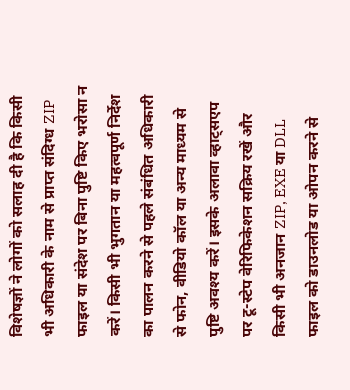विशेषज्ञों ने लोगों को सलाह दी है कि किसी भी अधिकारी के नाम से प्राप्त संदिग्ध ZIP फाइल या संदेश पर बिना पुष्टि किए भरोसा न करें। किसी भी भुगतान या महत्वपूर्ण निर्देश का पालन करने से पहले संबंधित अधिकारी से फोन, वीडियो कॉल या अन्य माध्यम से पुष्टि अवश्य करें। इसके अलावा व्हाट्सएप पर टू-स्टेप वेरिफिकेशन सक्रिय रखें और किसी भी अनजान ZIP, EXE या DLL फाइल को डाउनलोड या ओपन करने से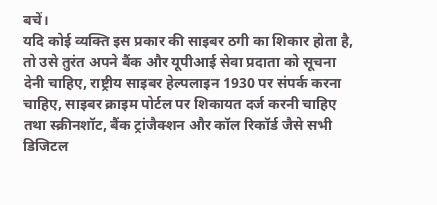बचें।
यदि कोई व्यक्ति इस प्रकार की साइबर ठगी का शिकार होता है, तो उसे तुरंत अपने बैंक और यूपीआई सेवा प्रदाता को सूचना देनी चाहिए, राष्ट्रीय साइबर हेल्पलाइन 1930 पर संपर्क करना चाहिए, साइबर क्राइम पोर्टल पर शिकायत दर्ज करनी चाहिए तथा स्क्रीनशॉट, बैंक ट्रांजैक्शन और कॉल रिकॉर्ड जैसे सभी डिजिटल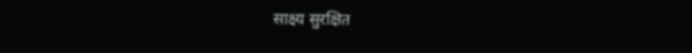साक्ष्य सुरक्षित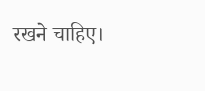रखने चाहिए।